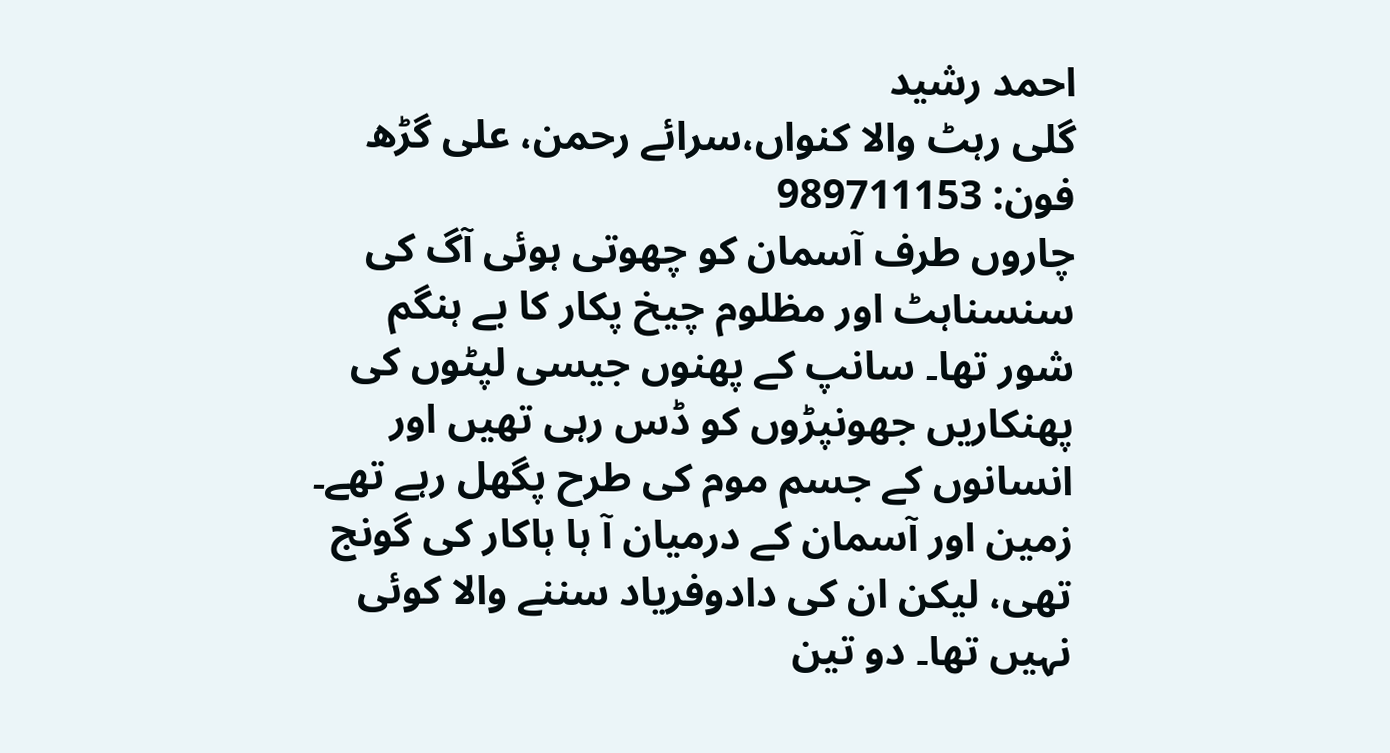احمد رشید
گلی رہٹ والا کنواں،سرائے رحمن، علی گڑھ
فون: 989711153
چاروں طرف آسمان کو چھوتی ہوئی آگ کی سنسناہٹ اور مظلوم چیخ پکار کا بے ہنگم شور تھا۔ سانپ کے پھنوں جیسی لپٹوں کی پھنکاریں جھونپڑوں کو ڈس رہی تھیں اور انسانوں کے جسم موم کی طرح پگھل رہے تھے۔ زمین اور آسمان کے درمیان آ ہا ہاکار کی گونج تھی، لیکن ان کی دادوفریاد سننے والا کوئی نہیں تھا۔ دو تین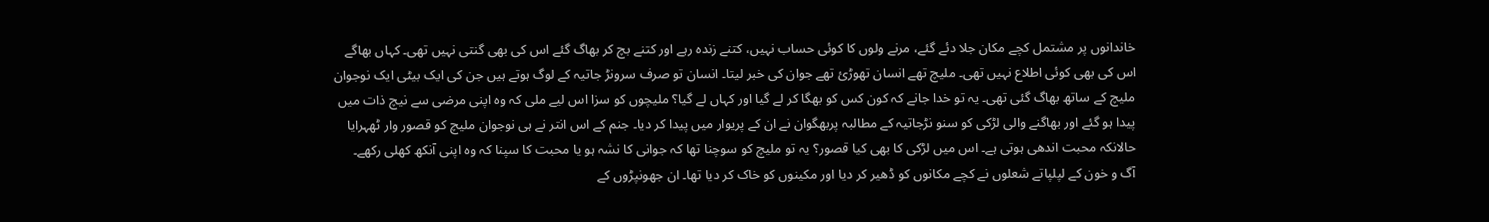خاندانوں پر مشتمل کچے مکان جلا دئے گئے، مرنے ولوں کا کوئی حساب نہیں، کتنے زندہ رہے اور کتنے بچ کر بھاگ گئے اس کی بھی گنتی نہیں تھی۔ کہاں بھاگے اس کی بھی کوئی اطلاع نہیں تھی۔ ملیچ تھے انسان تھوڑیٔ تھے جوان کی خبر لیتا۔ انسان تو صرف سرونڑ جاتیہ کے لوگ ہوتے ہیں جن کی ایک بیٹی ایک نوجوان ملیچ کے ساتھ بھاگ گئی تھی۔ یہ تو خدا جانے کہ کون کس کو بھگا کر لے گیا اور کہاں لے گیا؟ ملیچوں کو سزا اس لیے ملی کہ وہ اپنی مرضی سے نیچ ذات میں پیدا ہو گئے اور بھاگنے والی لڑکی کو سنو نڑجاتیہ کے مطالبہ پربھگوان نے ان کے پریوار میں پیدا کر دیا۔ جنم کے اس انتر نے ہی نوجوان ملیچ کو قصور وار ٹھہرایا حالانکہ محبت اندھی ہوتی ہے۔ اس میں لڑکی کا بھی کیا قصور؟ یہ تو ملیچ کو سوچنا تھا کہ جوانی کا نشہ ہو یا محبت کا سپنا کہ وہ اپنی آنکھ کھلی رکھے۔
آگ و خون کے لپلپاتے شعلوں نے کچے مکانوں کو ڈھیر کر دیا اور مکینوں کو خاک کر دیا تھا۔ ان جھونپڑوں کے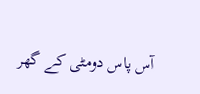آس پاس دومٹی کے گھر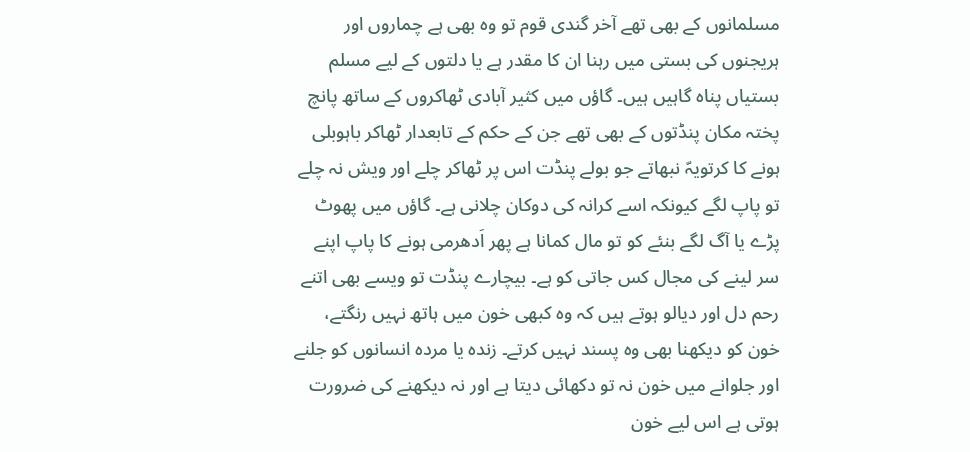مسلمانوں کے بھی تھے آخر گندی قوم تو وہ بھی ہے چماروں اور ہریجنوں کی بستی میں رہنا ان کا مقدر ہے یا دلتوں کے لیے مسلم بستیاں پناہ گاہیں ہیں۔ گاؤں میں کثیر آبادی ٹھاکروں کے ساتھ پانچ پختہ مکان پنڈتوں کے بھی تھے جن کے حکم کے تابعدار ٹھاکر باہوبلی ہونے کا کرتویہّ نبھاتے جو بولے پنڈت اس پر ٹھاکر چلے اور ویش نہ چلے تو پاپ لگے کیونکہ اسے کرانہ کی دوکان چلانی ہے۔ گاؤں میں پھوٹ پڑے یا آگ لگے بنئے کو تو مال کمانا ہے پھر اَدھرمی ہونے کا پاپ اپنے سر لینے کی مجال کس جاتی کو ہے۔ بیچارے پنڈت تو ویسے بھی اتنے رحم دل اور دیالو ہوتے ہیں کہ وہ کبھی خون میں ہاتھ نہیں رنگتے، خون کو دیکھنا بھی وہ پسند نہیں کرتے۔ زندہ یا مردہ انسانوں کو جلنے اور جلوانے میں خون نہ تو دکھائی دیتا ہے اور نہ دیکھنے کی ضرورت ہوتی ہے اس لیے خون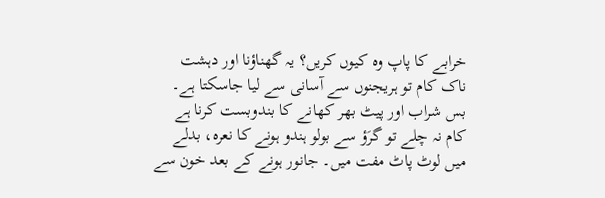خرابے کا پاپ وہ کیوں کریں؟ یہ گھناؤنا اور دہشت ناک کام تو ہریجنوں سے آسانی سے لیا جاسکتا ہے۔ بس شراب اور پیٹ بھر کھانے کا بندوبست کرنا ہے کام نہ چلے تو گرَؤ سے بولو ہندو ہونے کا نعرہ، بدلے میں لوٹ پاٹ مفت میں۔ جانور ہونے کے بعد خون سے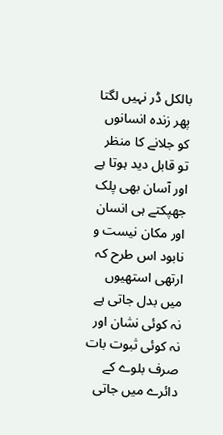بالکل ڈر نہیں لگتا پھر زندہ انسانوں کو جلانے کا منظر تو قابل دید ہوتا ہے اور آسان بھی پلک جھپکتے ہی انسان اور مکان نیست و نابود اس طرح کہ ارتھی استھیوں میں بدل جاتی ہے نہ کوئی نشان اور نہ کوئی ثبوت بات صرف بلوے کے دائرے میں جاتی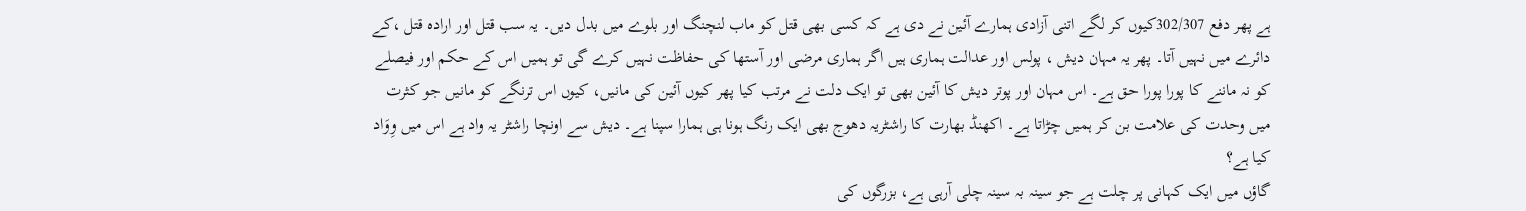ہے پھر دفع 302/307کیوں کر لگے اتنی آزادی ہمارے آئین نے دی ہے کہ کسی بھی قتل کو ماب لنچنگ اور بلوے میں بدل دیں۔ یہ سب قتل اور ارادہ قتل ،کے دائرے میں نہیں آتا۔ پھر یہ مہان دیش ، پولس اور عدالت ہماری ہیں اگر ہماری مرضی اور آستھا کی حفاظت نہیں کرے گی تو ہمیں اس کے حکم اور فیصلے کو نہ ماننے کا پورا پورا حق ہے۔ اس مہان اور پوتر دیش کا آئین بھی تو ایک دلت نے مرتب کیا پھر کیوں آئین کی مانیں، کیوں اس ترنگے کو مانیں جو کثرت میں وحدت کی علامت بن کر ہمیں چڑاتا ہے۔ اکھنڈ بھارت کا راشٹریہ دھوج بھی ایک رنگ ہونا ہی ہمارا سپنا ہے۔ دیش سے اونچا راشٹر یہ واد ہے اس میں وِوَاد کیا ہے؟
گاؤں میں ایک کہانی پر چلت ہے جو سینہ بہ سینہ چلی آرہی ہے، بزرگوں کی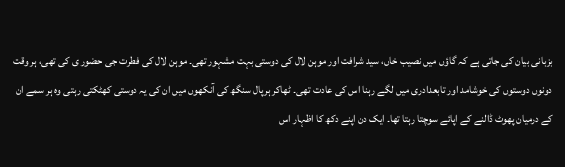بزبانی بیان کی جاتی ہے کہ گاؤں میں نصیب خاں، سید شرافت اور موہن لال کی دوستی بہت مشہور تھی۔ موہن لال کی فطرت جی حضور ی کی تھی، ہر وقت دونوں دوستوں کی خوشامد اور تابعدادری میں لگے رہنا اس کی عادت تھی۔ ٹھاکر ہرپال سنگھ کی آنکھوں میں ان کی یہ دوستی کھٹکتی رہتی وہ ہر سمے ان کے درمیان پھوٹ ڈالنے کے اپائے سوچتا رہتا تھا۔ ایک دن اپنے دکھ کا اظہار اس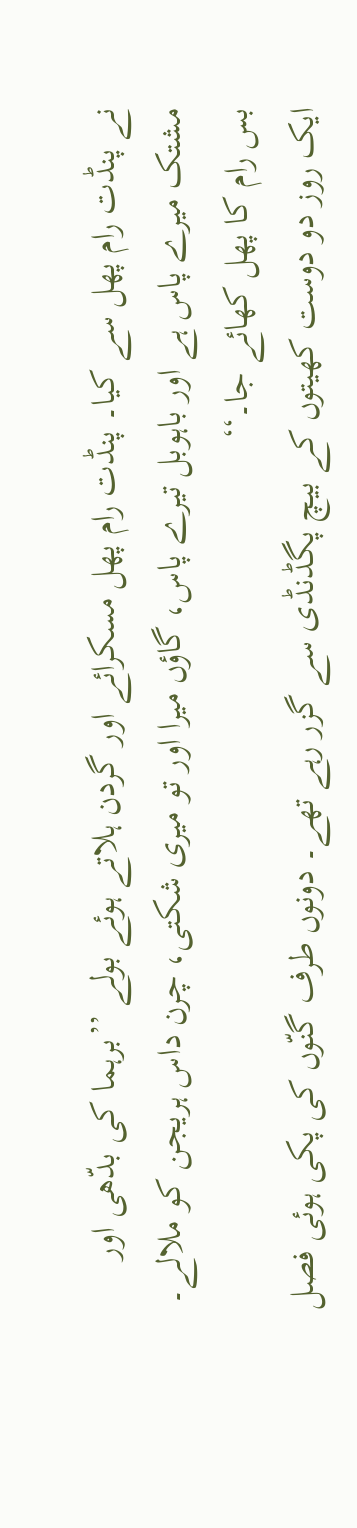نے پنڈت رام پھل سے کیا۔ پنڈت رام پھل مسکرائے اور گردن ہلاتے ہوئے بولے ’’برہما کی بدّھی اور مشتک میرے پاس ہے اور باہوبل تیرے پاس، گاؤں میرا اور تو میری شکتی، چرن داس ہریجن کو ملالے۔ بس رام کا پھل کھائے جا۔‘‘
ایک روز دو دوست کھیتوں کے بیچ پگڈنڈی سے گزر رہے تھے۔ دونوں طرف گنّوں کی پکی ہوئی فصل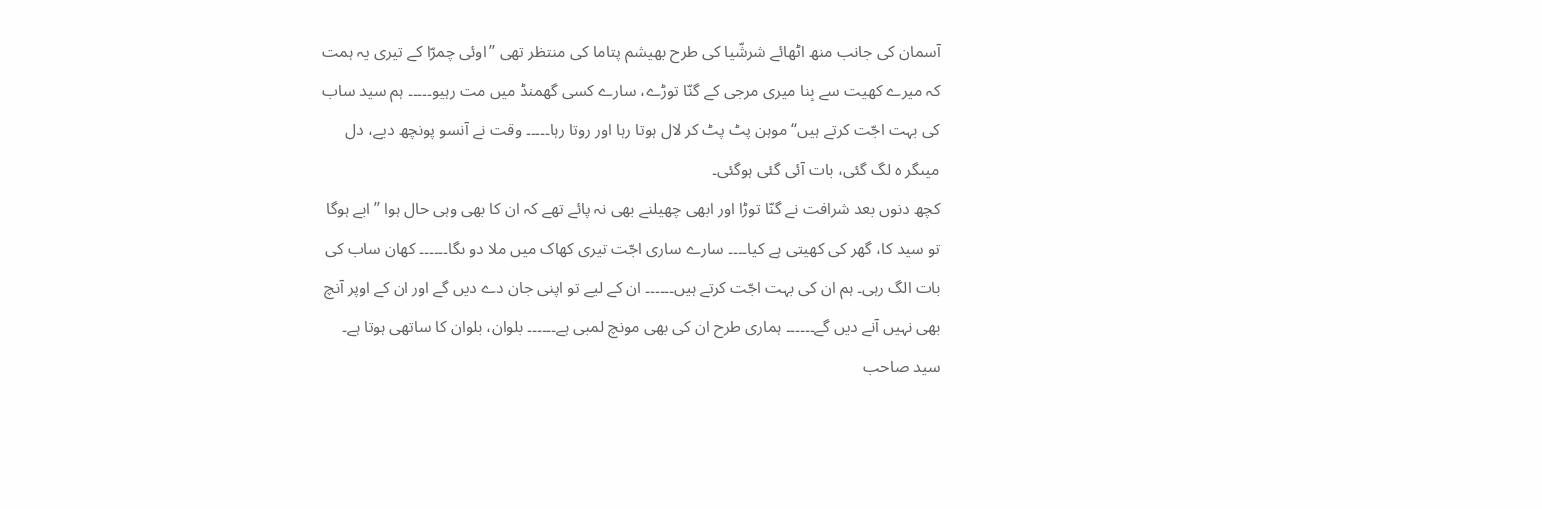آسمان کی جانب منھ اٹھائے شرشّیا کی طرح بھیشم پتاما کی منتظر تھی ’’اوئی چمرّا کے تیری یہ ہمت کہ میرے کھیت سے بِنا میری مرجی کے گنّا توڑے، سارے کسی گھمنڈ میں مت رہیو۔۔۔۔۔ ہم سید ساب کی بہت اجّت کرتے ہیں‘‘ موہن پٹ پٹ کر لال ہوتا رہا اور روتا رہا۔۔۔۔۔ وقت نے آنسو پونچھ دیے، دل میںگر ہ لگ گئی، بات آئی گئی ہوگئی۔
کچھ دنوں بعد شرافت نے گنّا توڑا اور ابھی چھیلنے بھی نہ پائے تھے کہ ان کا بھی وہی حال ہوا ’’ابے ہوگا تو سید کا، گھر کی کھیتی ہے کیا۔۔۔۔ سارے ساری اجّت تیری کھاک میں ملا دو ںگا۔۔۔۔۔۔ کھان ساب کی بات الگ رہی۔ ہم ان کی بہت اجّت کرتے ہیں۔۔۔۔۔۔ ان کے لیے تو اپنی جان دے دیں گے اور ان کے اوپر آنچ بھی نہیں آنے دیں گے۔۔۔۔۔۔ ہماری طرح ان کی بھی مونچ لمبی ہے۔۔۔۔۔۔ بلوان، بلوان کا ساتھی ہوتا ہے۔ سید صاحب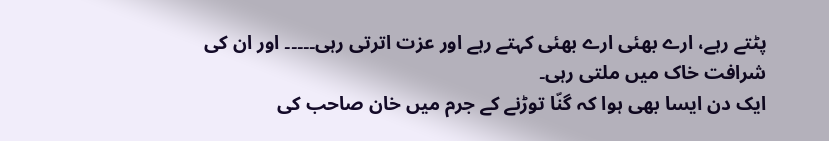پٹتے رہے، ارے بھئی ارے بھئی کہتے رہے اور عزت اترتی رہی۔۔۔۔۔ اور ان کی شرافت خاک میں ملتی رہی۔
ایک دن ایسا بھی ہوا کہ گنّا توڑنے کے جرم میں خان صاحب کی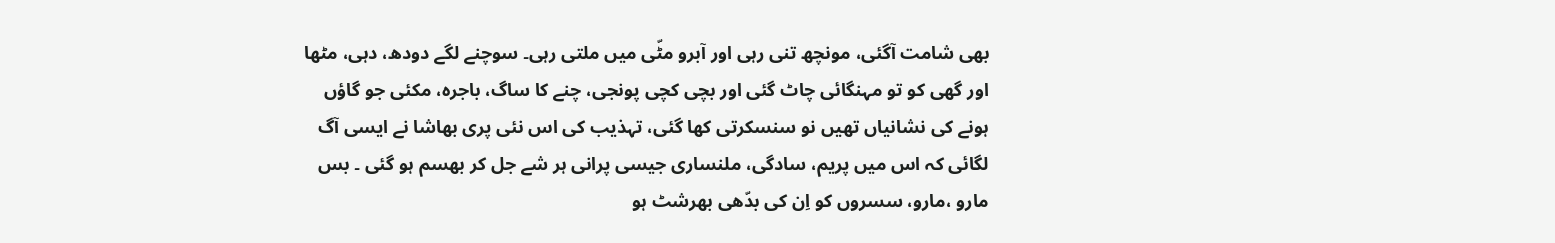بھی شامت آگئی، مونچھ تنی رہی اور آبرو مٹّی میں ملتی رہی۔ سوچنے لگے دودھ، دہی، مٹھا اور گھی کو تو مہنگائی چاٹ گئی اور بچی کچی پونجی، چنے کا ساگ، باجرہ، مکئی جو گاؤں ہونے کی نشانیاں تھیں نو سنسکرتی کھا گئی، تہذیب کی اس نئی پری بھاشا نے ایسی آگ لگائی کہ اس میں پریم، سادگی، ملنساری جیسی پرانی ہر شے جل کر بھسم ہو گئی ۔ بس مارو ،مارو، سسروں کو اِن کی بدّھی بھرشٹ ہو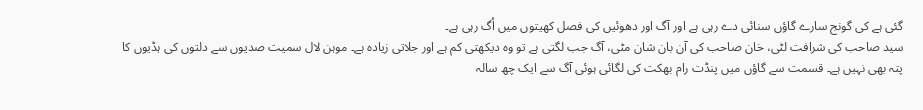گئی ہے کی گونج سارے گاؤں سنائی دے رہی ہے اور آگ اور دھوئیں کی فصل کھیتوں میں اُگ رہی ہے۔
سید صاحب کی شرافت لٹی، خان صاحب کی آن بان شان مٹی، آگ جب لگتی ہے تو وہ دیکھتی کم ہے اور جلاتی زیادہ ہے۔ موہن لال سمیت صدیوں سے دلتوں کی ہڈیوں کا پتہ بھی نہیں ہے۔ قسمت سے گاؤں میں پنڈت رام بھکت کی لگائی ہوئی آگ سے ایک چھ سالہ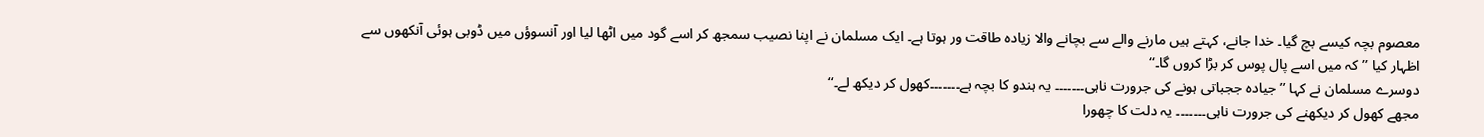معصوم بچہ کیسے بچ گیا۔ خدا جانے، کہتے ہیں مارنے والے سے بچانے والا زیادہ طاقت ور ہوتا ہے۔ ایک مسلمان نے اپنا نصیب سمجھ کر اسے گود میں اٹھا لیا اور آنسوؤں میں ڈوبی ہوئی آنکھوں سے اظہار کیا ’’کہ میں اسے پال پوس کر بڑا کروں گا۔‘‘
دوسرے مسلمان نے کہا ’’جیادہ ججباتی ہونے کی جرورت ناہی۔۔۔۔۔۔۔ یہ ہندو کا بچہ ہے۔۔۔۔۔۔۔کھول کر دیکھ لے۔‘‘
مجھے کھول کر دیکھنے کی جرورت ناہی۔۔۔۔۔۔۔ یہ دلت کا چھورا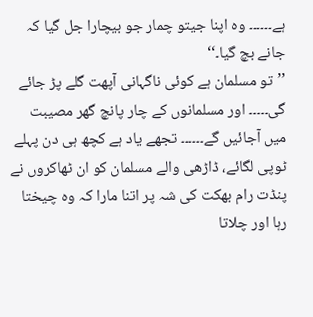ہے۔۔۔۔۔۔ وہ اپنا جیتو چمار جو بیچارا جل گیا کہ جانے بچ گیا۔‘‘
’’تو مسلمان ہے کوئی ناگہانی آپھت گلے پڑ جائے گی۔۔۔۔۔ اور مسلمانوں کے چار پانچ گھر مصیبت میں آجائیں گے۔۔۔۔۔۔ تجھے یاد ہے کچھ ہی دن پہلے ٹوپی لگائے، ڈاڑھی والے مسلمان کو ان ٹھاکروں نے پنڈت رام بھکت کی شہ پر اتنا مارا کہ وہ چیختا رہا اور چلاتا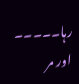رہا۔۔۔۔۔ اور مر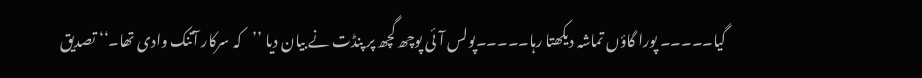گیا۔۔۔۔۔ پورا گاؤں تماشہ دیکھتا رہا۔۔۔۔۔پولس آئی پوچھ گچھ پر پنڈت نے بیان دیا ’’کہ سرکار آتنک وادی تھا۔‘‘ تصدیق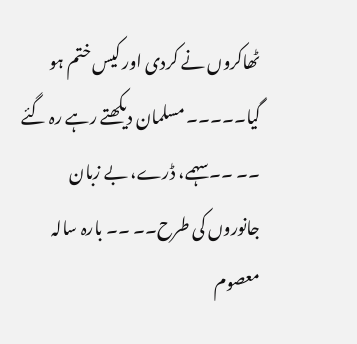ٹھاکروں نے کردی اور کیس ختم ہو گیا۔۔۔۔۔ مسلمان دیکھتے رہے رہ گئے ۔۔ ۔۔سہمے، ڈرے، بے زبان جانوروں کی طرح۔۔ ۔۔ بارہ سالہ معصوم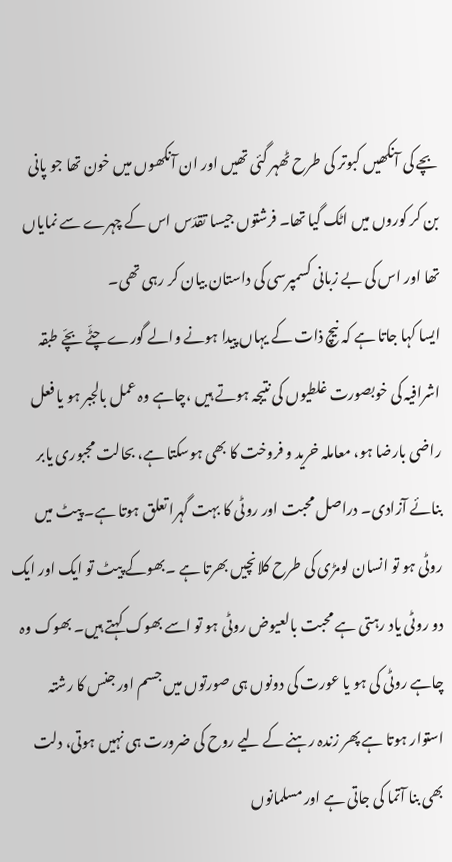بچے کی آنکھیں کبوتر کی طرح ٹھہر گئی تھیں اور ان آنکھوں میں خون تھا جو پانی بن کر کوروں میں اٹک گیا تھا۔ فرشتوں جیسا تقدّس اس کے چہرے سے نمایاں تھا اور اس کی بے زبانی کسمپرسی کی داستان بیان کر رہی تھی۔
ایسا کہا جاتا ہے کہ نیچ ذات کے یہاں پیدا ہونے والے گورے چٹّے بچّے طبقہ اشرافیہ کی خوبصورت غلطیوں کی نتیجہ ہوتے ہیں ،چاہے وہ عمل بالجبر ہو یا فعل راضی بارضا ہو، معاملہ خرید و فروخت کا بھی ہوسکتا ہے، بحالت مجبوری یابر بنائے آزادی۔ دراصل محبت اور روٹی کا بہت گہرا تعلق ہوتا ہے۔ پیٹ میں روٹی ہو تو انسان لومڑی کی طرح کلانچیں بھرتا ہے ۔بھوکے پیٹ تو ایک اور ایک دو روٹی یاد رہتی ہے محبت بالعیوض روٹی ہو تو اسے بھوک کہتے ہیں۔ بھوک وہ چاہے روٹی کی ہو یا عورت کی دونوں ہی صورتوں میں جسم اور جنس کا رشتہ استوار ہوتا ہے پھر زندہ رہنے کے لیے روح کی ضرورت ہی نہیں ہوتی، دلت بھی بنا آتما کی جاتی ہے اور مسلمانوں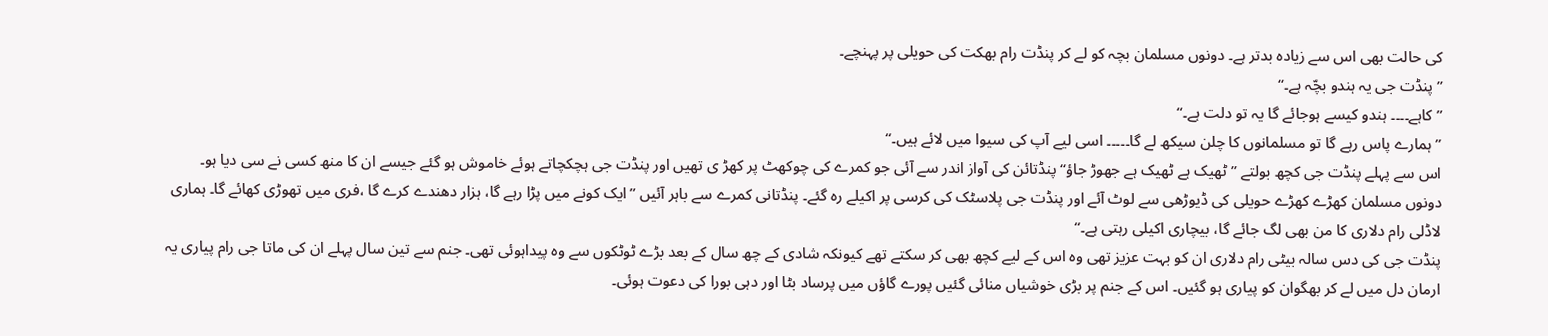کی حالت بھی اس سے زیادہ بدتر ہے۔ دونوں مسلمان بچہ کو لے کر پنڈت رام بھکت کی حویلی پر پہنچے۔
’’پنڈت جی یہ ہندو بچّہ ہے۔‘‘
’’کاہے۔۔۔۔ ہندو کیسے ہوجائے گا یہ تو دلت ہے۔‘‘
’’ہمارے پاس رہے گا تو مسلمانوں کا چلن سیکھ لے گا۔۔۔۔۔ اسی لیے آپ کی سیوا میں لائے ہیں۔‘‘
اس سے پہلے پنڈت جی کچھ بولتے ’’ٹھیک ہے ٹھیک ہے جھوڑ جاؤ‘‘ پنڈتائن کی آواز اندر سے آئی جو کمرے کی چوکھٹ پر کھڑ ی تھیں اور پنڈت جی ہچکچاتے ہوئے خاموش ہو گئے جیسے ان کا منھ کسی نے سی دیا ہو۔
دونوں مسلمان کھڑے کھڑے حویلی کی ڈیوڑھی سے لوٹ آئے اور پنڈت جی پلاسٹک کی کرسی پر اکیلے رہ گئے۔ پنڈتانی کمرے سے باہر آئیں ’’ایک کونے میں پڑا رہے گا، ہزار دھندے کرے گا ،فری میں تھوڑی کھائے گا۔ ہماری لاڈلی رام دلاری کا من بھی لگ جائے گا، بیچاری اکیلی رہتی ہے۔‘‘
پنڈت جی کی دس سالہ بیٹی رام دلاری ان کو بہت عزیز تھی وہ اس کے لیے کچھ بھی کر سکتے تھے کیونکہ شادی کے چھ سال کے بعد بڑے ٹوٹکوں سے وہ پیداہوئی تھی۔ جنم سے تین سال پہلے ان کی ماتا جی رام پیاری یہ ارمان دل میں لے کر بھگوان کو پیاری ہو گئیں۔ اس کے جنم پر بڑی خوشیاں منائی گئیں پورے گاؤں میں پرساد بٹا اور دہی بورا کی دعوت ہوئی۔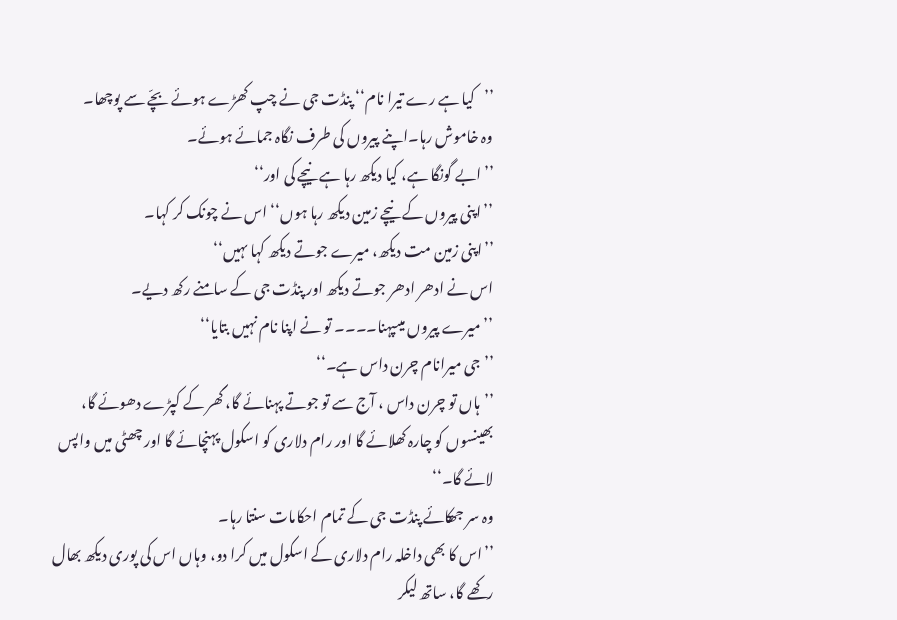’’کیا ہے رے تیرا نام‘‘ پنڈت جی نے چپ کھڑے ہوئے بچّے سے پوچھا۔
وہ خاموش رہا۔اپنے پیروں کی طرف نگاہ جمائے ہوئے۔
’’ابے گونگا ہے، کیا دیکھ رہا ہے نیچے کی اور‘‘
’’اپنی پیروں کے نیچے زمین دیکھ رہا ہوں‘‘ اس نے چونک کر کہا۔
’’اپنی زمین مت دیکھ، میرے جوتے دیکھ کہا ںہیں‘‘
اس نے ادھر ادھر جوتے دیکھ اور پنڈت جی کے سامنے رکھ دیے۔
’’میرے پیروں میںپہنا۔۔۔۔ تو نے اپنا نام نہیں بتایا‘‘
’’جی میرانام چرن داس ہے۔‘‘
’’ہاں تو چرن داس ، آج سے تو جوتے پہنائے گا، گھر کے کپڑے دھوئے گا، بھینسوں کو چارہ کھلائے گا اور رام دلاری کو اسکول پہنچائے گا اور چھٹی میں واپس لائے گا۔‘‘
وہ سر جھکائے پنڈت جی کے تمام احکامات سنتا رہا۔
’’اس کا بھی داخلہ رام دلاری کے اسکول میں کرا دو، وہاں اس کی پوری دیکھ بھال رکھے گا، ساتھ لیکر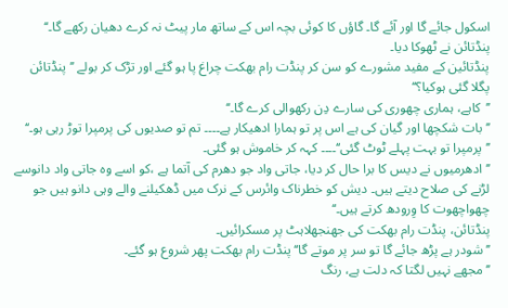اسکول جائے گا اور آئے گا۔ گاؤں کا کوئی بچہ اس کے ساتھ مار پیٹ نہ کرے دھیان رکھے گا۔‘‘ پنڈتائن نے ٹھوکا دیا۔
پنڈتائین کے مفید مشورے کو سن کر پنڈت رام بھکت چراغ پا ہو گئے اور تڑک کر بولے ’’پنڈتائن پگلا گئی ہوکیا؟‘‘
’’کاہے، ہماری چھوری کی سارے دِن رکھوالی کرے گا۔‘‘
’’بات شکچھا اور گیان کی ہے اس پر تو ہمارا ادھیکار ہے۔۔۔۔ تم تو صدیوں کی پرمپرا توڑ رہی ہو۔‘‘
’’پرمپرا تو بہت پہلے ٹوٹ گئی‘‘۔۔۔۔ کہہ کر خاموش ہو گئی۔
’’ادھرمیوں نے دیس کا برا حال کر دیا، جاتی واد جو دھرم کی آتما ہے ،کو اسے وہ جاتی واد دانوسے لڑنے کی صلاح دیتے ہیں۔ دیش کو خطرناک وائرس کے نرک میں ڈھکیلنے والے وہی دانو ہیں جو چھواچھوت کا وِرودھ کرتے ہیں۔‘‘
پنڈتائن، پنڈت رام بھکت کی جھنجھلاہٹ پر مسکرائیں۔
’’شودر ہے پڑھ جائے گا تو سر پر موتے گا‘‘ پنڈت رام بھکت پھر شروع ہو گئے۔
’’مجھے نہیں لگتا کہ دلت ہے، رنگ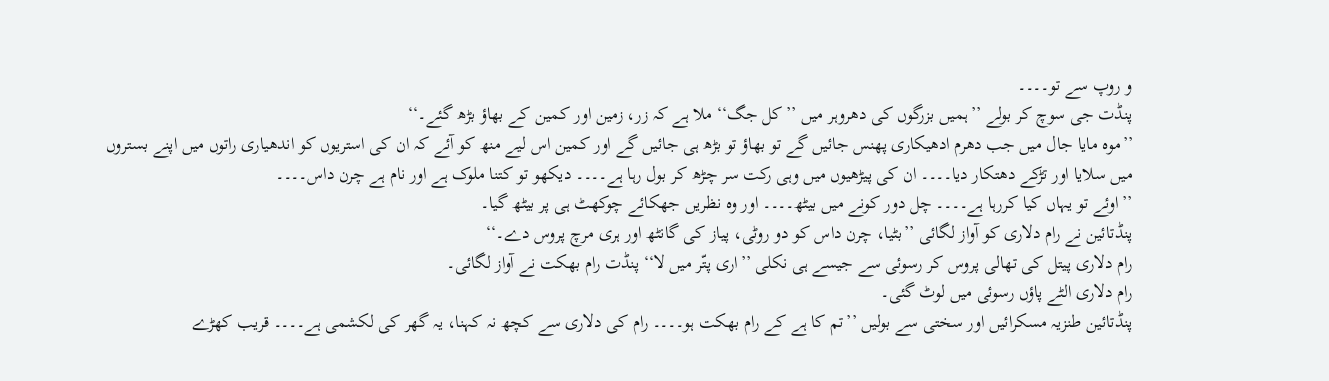و روپ سے تو۔۔۔۔
پنڈت جی سوچ کر بولے ’’ہمیں بزرگوں کی دھروہر میں ’’کل جگ‘‘ ملا ہے کہ زر، زمین اور کمین کے بھاؤ بڑھ گئے۔‘‘
’’موہ مایا جال میں جب دھرم ادھیکاری پھنس جائیں گے تو بھاؤ تو بڑھ ہی جائیں گے اور کمین اس لیے منھ کو آئے کہ ان کی استریوں کو اندھیاری راتوں میں اپنے بستروں میں سلایا اور تڑکے دھتکار دیا۔۔۔۔ ان کی پیڑھیوں میں وہی رکت سر چڑھ کر بول رہا ہے۔۔۔۔ دیکھو تو کتنا ملوک ہے اور نام ہے چرن داس۔۔۔۔
’’اوئے تو یہاں کیا کررہا ہے۔۔۔۔ چل دور کونے میں بیٹھ۔۔۔۔ اور وہ نظریں جھکائے چوکھٹ ہی پر بیٹھ گیا۔
پنڈتائین نے رام دلاری کو آواز لگائی ’’بٹیا، چرن داس کو دو روٹی، پیاز کی گانٹھ اور ہری مرچ پروس دے۔‘‘
رام دلاری پیتل کی تھالی پروس کر رسوئی سے جیسے ہی نکلی ’’اری پتّر میں لا‘‘ پنڈت رام بھکت نے آواز لگائی۔
رام دلاری الٹے پاؤں رسوئی میں لوٹ گئی۔
پنڈتائین طنزیہ مسکرائیں اور سختی سے بولیں ’’تم کا ہے کے رام بھکت ہو۔۔۔۔ رام کی دلاری سے کچھ نہ کہنا، یہ گھر کی لکشمی ہے۔۔۔۔ قریب کھڑے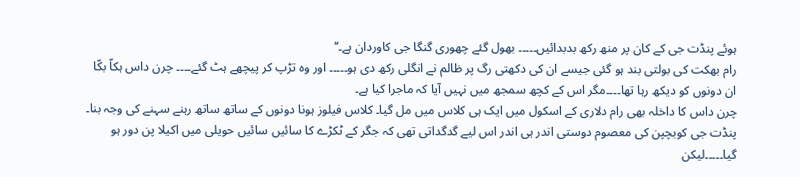ہوئے پنڈت جی کے کان پر منھ رکھ بدبدائیں۔۔۔۔۔ بھول گئے چھوری گنگا جی کاوردان ہے۔‘‘
رام بھکت کی بولتی بند ہو گئی جیسے ان کی دکھتی رگ پر ظالم نے انگلی رکھ دی ہو۔۔۔۔۔ اور وہ تڑپ کر پیچھے ہٹ گئے۔۔۔۔ چرن داس ہکاّ بکّا ان دونوں کو دیکھ رہا تھا۔۔۔۔مگر اس کے کچھ سمجھ میں نہیں آیا کہ ماجرا کیا ہے۔
چرن داس کا داخلہ بھی رام دلاری کے اسکول میں ایک ہی کلاس میں مل گیا۔ کلاس فیلوز ہونا دونوں کے ساتھ ساتھ رہنے سہنے کی وجہ بنا۔
پنڈت جی کوبچپن کی معصوم دوستی اندر ہی اندر اس لیے گدگداتی تھی کہ جگر کے ٹکڑے کا سائیں سائیں حویلی میں اکیلا پن دور ہو گیا۔۔۔۔۔لیکن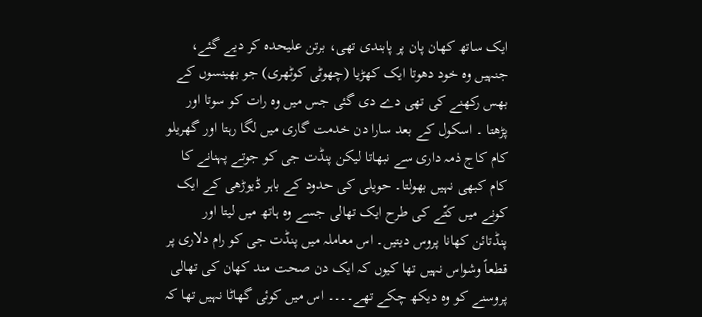ایک ساتھ کھان پان پر پابندی تھی، برتن علیحدہ کر دیے گئے، جنہیں وہ خود دھوتا ایک کھڑیا (چھوٹی کوٹھری) جو بھینسوں کے بھس رکھنے کی تھی دے دی گئی جس میں وہ رات کو سوتا اور پڑھتا ۔ اسکول کے بعد سارا دن خدمت گاری میں لگا رہتا اور گھریلو کام کاج ذمہ داری سے نبھاتا لیکن پنڈت جی کو جوتے پہنانے کا کام کبھی نہیں بھولتا۔ حویلی کی حدود کے باہر ڈیوڑھی کے ایک کونے میں کتّے کی طرح ایک تھالی جسے وہ ہاتھ میں لیتا اور پنڈتائن کھانا پروس دیتیں۔ اس معاملہ میں پنڈت جی کو رام دلاری پر قطعاً وشواس نہیں تھا کیوں کہ ایک دن صحت مند کھان کی تھالی پروسنے کو وہ دیکھ چکے تھے۔۔۔۔ اس میں کوئی گھاٹا نہیں تھا کہ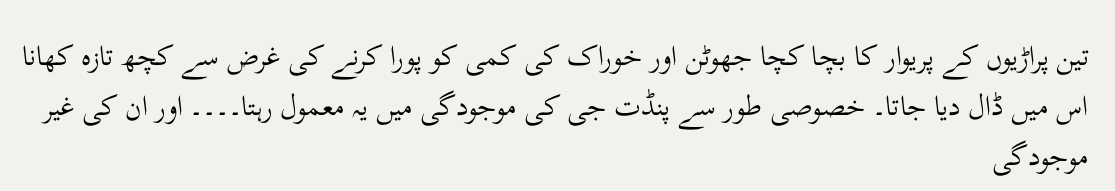تین پراڑیوں کے پریوار کا بچا کچا جھوٹن اور خوراک کی کمی کو پورا کرنے کی غرض سے کچھ تازہ کھانا اس میں ڈال دیا جاتا۔ خصوصی طور سے پنڈت جی کی موجودگی میں یہ معمول رہتا۔۔۔۔ اور ان کی غیر موجودگی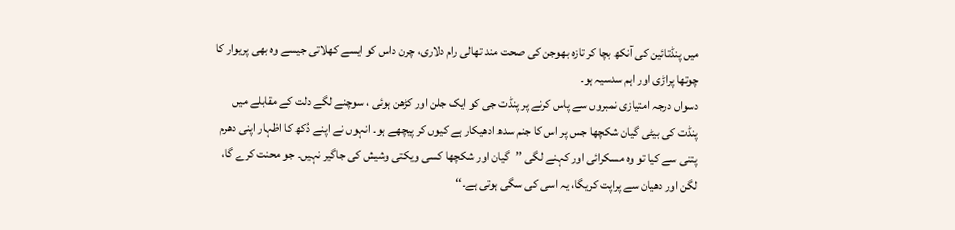میں پنڈتائین کی آنکھ بچا کر تازہ بھوجن کی صحت مند تھالی رام دلاری، چرن داس کو ایسے کھلاتی جیسے وہ بھی پریوار کا چوتھا پراڑی اور اہم سدسیہ ہو۔
دسواں درجہ امتیازی نمبروں سے پاس کرنے پر پنڈت جی کو ایک جلن اور کڑھن ہوئی ، سوچنے لگے دلت کے مقابلے میں پنڈت کی بیٹی گیان شکچھا جس پر اس کا جنم سدھ ادھیکار ہے کیوں کر پیچھے ہو۔ انہوں نے اپنے دُکھ کا اظہار اپنی دھرم پتنی سے کیا تو وہ مسکرائی اور کہنے لگی ’’گیان اور شکچھا کسی ویکتی وشیش کی جاگیر نہیں۔ جو محنت کرے گا، لگن اور دھیان سے پراپت کریگا، یہ اسی کی سگی ہوتی ہے۔‘‘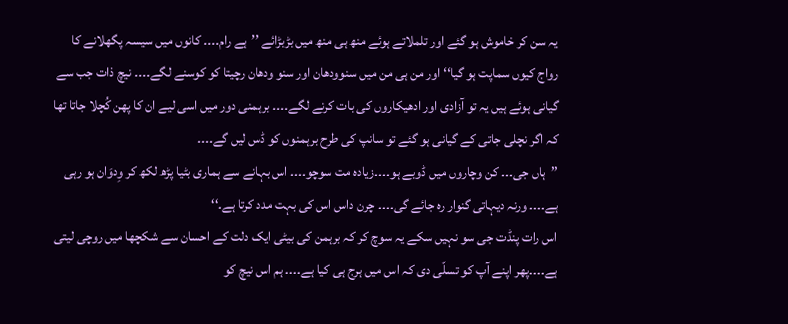یہ سن کر خاموش ہو گئے اور تلملاتے ہوئے منھ ہی منھ میں بڑبڑائے ’’ہے رام۔۔۔۔ کانوں میں سیسہ پگھلانے کا رواج کیوں سماپت ہو گیا‘‘ اور من ہی من میں سنوودھان اور سنو ودھان رچیتا کو کوسنے لگے۔۔۔۔ نیچ ذات جب سے گیانی ہوئے ہیں یہ تو آزادی اور ادھیکاروں کی بات کرنے لگے۔۔۔۔ برہمنی دور میں اسی لیے ان کا پھن کُچلا جاتا تھا کہ اگر نچلی جاتی کے گیانی ہو گئے تو سانپ کی طرح برہمنوں کو ڈس لیں گے۔۔۔۔
’’ہاں جی۔۔۔ کن وچاروں میں ڈوبے ہو۔۔۔۔زیادہ مت سوچو۔۔۔۔ اس بہانے سے ہماری بٹیا پڑھ لکھ کر وِدوَان ہو رہی ہے۔۔۔۔ ورنہ دیہاتی گنوار رہ جائے گی۔۔۔۔ چرن داس اس کی بہت مدد کرتا ہے۔‘‘
اس رات پنڈت جی سو نہیں سکے یہ سوچ کر کہ برہمن کی بیٹی ایک دلت کے احسان سے شکچھا میں روچی لیتی ہے۔۔۔۔پھر اپنے آپ کو تسلّی دی کہ اس میں ہرج ہی کیا ہے۔۔۔۔ ہم اس نیچ کو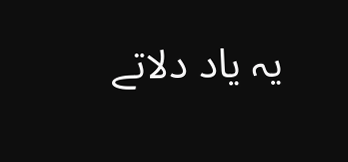یہ یاد دلاتے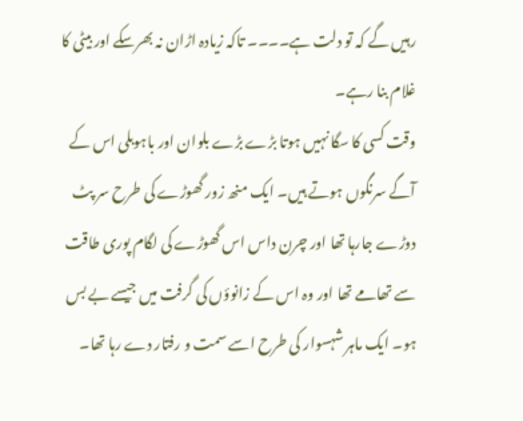رہیں گے کہ تو دلت ہے۔۔۔۔ تاکہ زیادہ اڑان نہ بھرسکے اور بیٹی کا غلام بنا رہے۔
وقت کسی کا سگا نہیں ہوتا بڑے بڑے بلوان اور باہوبلی اس کے آگے سرنگوں ہوتے ہیں۔ ایک منھ زور گھوڑے کی طرح سر پٹ دوڑے جارہا تھا اور چرن داس اس گھوڑے کی لگام پوری طاقت سے تھامے تھا اور وہ اس کے زانوؤں کی گرفت میں جیسے بے بس ہو۔ ایک ماہر شہسوار کی طرح اسے سمت و رفتار دے رہا تھا۔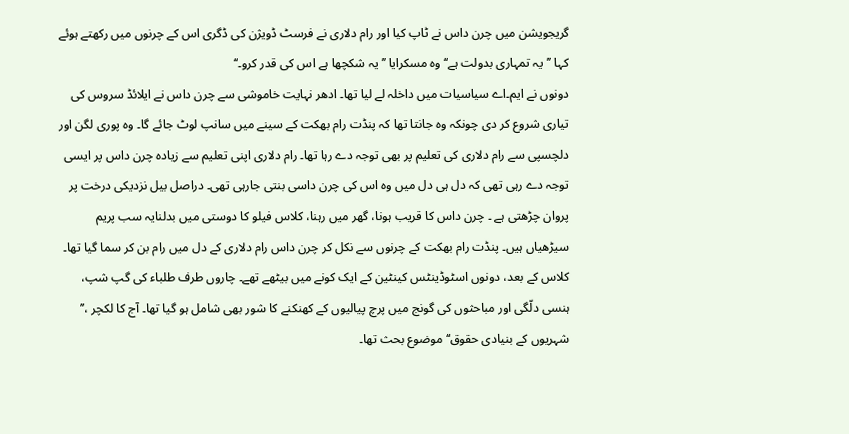گریجویشن میں چرن داس نے ٹاپ کیا اور رام دلاری نے فرسٹ ڈویژن کی ڈگری اس کے چرنوں میں رکھتے ہوئے کہا ’’یہ تمہاری بدولت ہے‘‘ وہ مسکرایا ’’ یہ شکچھا ہے اس کی قدر کرو۔‘‘
دونوں نے ایم۔اے سیاسیات میں داخلہ لے لیا تھا۔ ادھر نہایت خاموشی سے چرن داس نے ایلائڈ سروس کی تیاری شروع کر دی چونکہ وہ جانتا تھا کہ پنڈت رام بھکت کے سینے میں سانپ لوٹ جائے گا۔ وہ پوری لگن اور دلچسپی سے رام دلاری کی تعلیم پر بھی توجہ دے رہا تھا۔ رام دلاری اپنی تعلیم سے زیادہ چرن داس پر ایسی توجہ دے رہی تھی کہ دل ہی دل میں وہ اس کی چرن داسی بنتی جارہی تھی۔ دراصل بیل نزدیکی درخت پر پروان چڑھتی ہے ۔ چرن داس کا قریب ہونا، گھر میں رہنا، کلاس فیلو کا دوستی میں بدلنایہ سب پریم سیڑھیاں ہیں۔ پنڈت رام بھکت کے چرنوں سے نکل کر چرن داس رام دلاری کے دل میں رام بن کر سما گیا تھا۔
کلاس کے بعد، دونوں اسٹوڈینٹس کینٹین کے ایک کونے میں بیٹھے تھے۔ چاروں طرف طلباء کی گپ شپ، ہنسی دلّگی اور مباحثوں کی گونج میں پرچ پیالیوں کے کھنکنے کا شور بھی شامل ہو گیا تھا۔ آج کا لکچر ،’’ شہریوں کے بنیادی حقوق‘‘ موضوع بحث تھا۔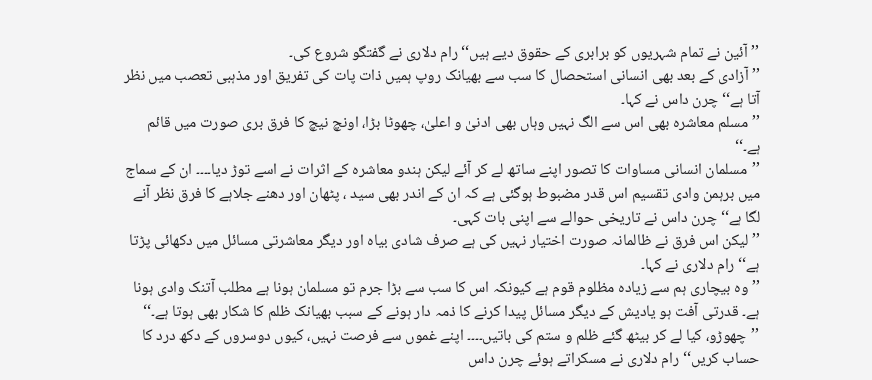’’آئین نے تمام شہریوں کو برابری کے حقوق دیے ہیں‘‘ رام دلاری نے گفتگو شروع کی۔
’’آزادی کے بعد بھی انسانی استحصال کا سب سے بھیانک روپ ہمیں ذات پات کی تفریق اور مذہبی تعصب میں نظر آتا ہے‘‘ چرن داس نے کہا۔
’’مسلم معاشرہ بھی اس سے الگ نہیں وہاں بھی ادنیٰ و اعلیٰ، چھوٹا بڑا، اونچ نیچ کا فرق بری صورت میں قائم ہے۔‘‘
’’مسلمان انسانی مساوات کا تصور اپنے ساتھ لے کر آئے لیکن ہندو معاشرہ کے اثرات نے اسے توڑ دیا۔۔۔۔ ان کے سماج میں برہمن وادی تقسیم اس قدر مضبوط ہوگئی ہے کہ ان کے اندر بھی سید ، پٹھان اور دھنے جلاہے کا فرق نظر آنے لگا ہے‘‘ چرن داس نے تاریخی حوالے سے اپنی بات کہی۔
’’لیکن اس فرق نے ظالمانہ صورت اختیار نہیں کی ہے صرف شادی بیاہ اور دیگر معاشرتی مسائل میں دکھائی پڑتا ہے‘‘ رام دلاری نے کہا۔
’’وہ بیچاری ہم سے زیادہ مظلوم قوم ہے کیونکہ اس کا سب سے بڑا جرم تو مسلمان ہونا ہے مطلب آتنک وادی ہونا ہے۔ قدرتی آفت ہو یادیش کے دیگر مسائل پیدا کرنے کا ذمہ دار ہونے کے سبب بھیانک ظلم کا شکار بھی ہوتا ہے۔‘‘
’’چھوڑو، کیا لے کر بیٹھ گئے ظلم و ستم کی باتیں۔۔۔۔ اپنے غموں سے فرصت نہیں، کیوں دوسروں کے دکھ درد کا حساب کریں‘‘ رام دلاری نے مسکراتے ہوئے چرن داس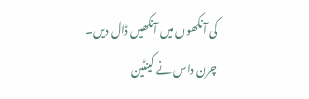کی آنکھوں میں آنکھیں ڈال دیں۔
چرن داس نے کینٹین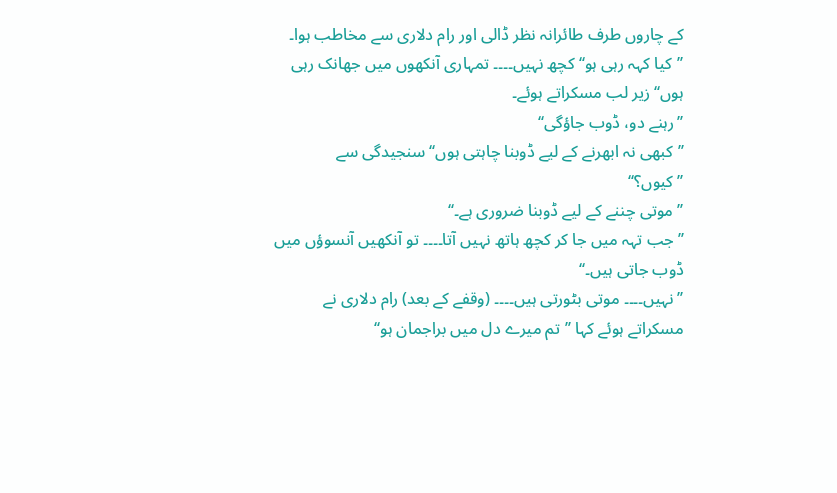کے چاروں طرف طائرانہ نظر ڈالی اور رام دلاری سے مخاطب ہوا۔ ’’کیا کہہ رہی ہو‘‘ کچھ نہیں۔۔۔۔ تمہاری آنکھوں میں جھانک رہی ہوں‘‘ زیر لب مسکراتے ہوئے۔
’’رہنے دو، ڈوب جاؤگی‘‘
’’کبھی نہ ابھرنے کے لیے ڈوبنا چاہتی ہوں‘‘ سنجیدگی سے
’’کیوں؟‘‘
’’موتی چننے کے لیے ڈوبنا ضروری ہے۔‘‘
’’جب تہہ میں جا کر کچھ ہاتھ نہیں آتا۔۔۔۔ تو آنکھیں آنسوؤں میں ڈوب جاتی ہیں۔‘‘
’’نہیں۔۔۔۔ موتی بٹورتی ہیں۔۔۔۔ (وقفے کے بعد) رام دلاری نے مسکراتے ہوئے کہا ’’تم میرے دل میں براجمان ہو‘‘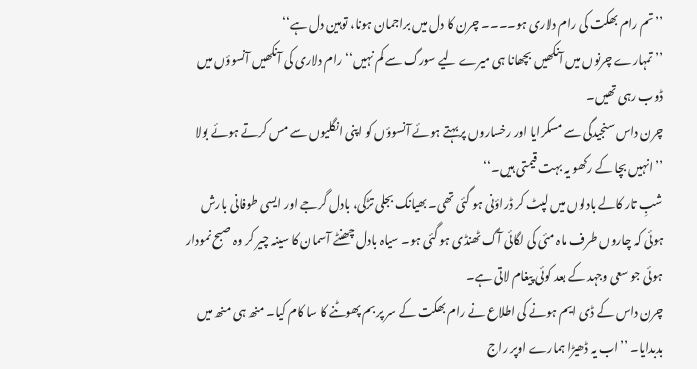’’تم رام بھکت کی رام دلاری ہو۔۔۔۔ چرن کا دل میں براجمان ہونا، توہین دل ہے‘‘
’’تمہارے چرنوں میں آنکھیں بچھانا ہی میرے لیے سورگ سے کم نہیں‘‘ رام دلاری کی آنکھیں آنسوؤں میں ڈوب رہی تھیں۔
چرن داس سنجیدگی سے مسکرایا اور رخساروں پر بہتے ہوئے آنسوؤں کو اپنی انگلیوں سے مس کرتے ہوئے بولا ’’انہیں بچا کے رکھو یہ بہت قیمتی ہیں۔‘‘
شبِ تار کالے بادلوں میں لپٹ کر ڈراؤنی ہو گئی تھی۔ بھیانک بجلی تڑکی، بادل گرجے اور ایسی طوفانی بارش ہوئی کہ چاروں طرف ماہ مئی کی لگائی آگ ٹھنڈی ہو گئی ہو۔ سیاہ بادل چھنٹے آسمان کا سینہ چیر کر وہ صبح نمودار ہوئی جو سعی وجہد کے بعد کوئی پیغام لاتی ہے۔
چرن داس کے ڈی ایم ہونے کی اطلاع نے رام بھکت کے سر پر بم پھوٹنے کا سا کام کیا۔ منھ ہی منھ میں بدبدایا۔ ’’اب یہ ڈھیڑا ہمارے اوپر راج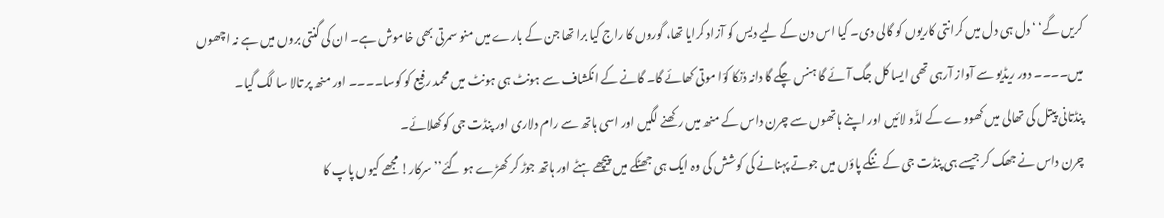کریں گے‘ ‘ دل ہی دل میں کرانتی کاریوں کو گالی دی۔ کیا اس دن کے لیے دیس کو آزاد کرایا تھا، گوروں کا راج کیا برا تھا جن کے بارے میں منو سمرتی بھی خاموش ہے۔ ان کی گنتی بروں میں ہے نہ اچھوں میں۔۔۔۔ دور ریڈیو سے آواز آرہی تھی ایسا کل جگ آئے گا ہنس چگے گا دانہ دُنکا کوّا موتی کھائے گا۔ گانے کے انکشاف سے ہونٹ ہی ہونٹ میں محمد رفیع کو کوسا۔۔۔۔ اور منھ پر تالا سا لگ گیا۔
پنڈتانی پیتل کی تھالی میں کھووے کے لڈّو لائیں اور اپنے ہاتھوں سے چرن داس کے منھ میں رکھنے لگیں اور اسی ہاتھ سے رام دلاری اور پنڈت جی کو کھلائے۔
چرن داس نے جھک کر جیسے ہی پنڈت جی کے ننگے پاؤں میں جوتے پہنانے کی کوشش کی وہ ایک ہی جھٹکے میں پیچھے ہٹے اور ہاتھ جوڑ کر کھڑے ہو گئے’’سرکار! مجھے کیوں پاپ کا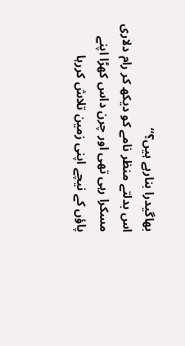بھاگیدرا بنارہے ہیں؟‘‘
اس بدلتے منظر نامے کو دیکھ کر رام دلاری مسکرا رہی تھی اور چرن داس کھڑا اپنے پاؤں کے نیچے اپنی زمین تلاش کررہا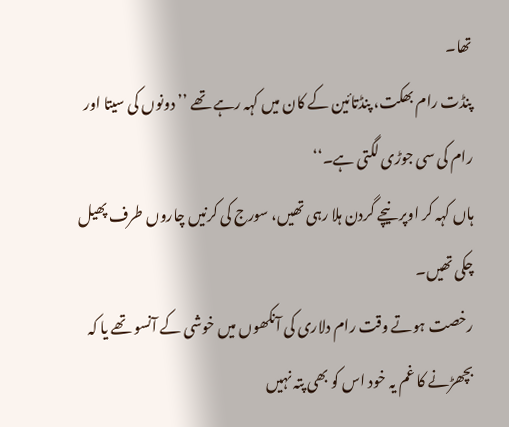تھا۔
پنڈت رام بھکت، پنڈتائین کے کان میں کہہ رہے تھے ’’ دونوں کی سیتا اور رام کی سی جوڑی لگتی ہے۔‘‘
ہاں کہہ کر اوپر نیچے گردن ہلا رہی تھیں، سورج کی کرنیں چاروں طرف پھیل چکی تھیں۔
رخصت ہوتے وقت رام دلاری کی آنکھوں میں خوشی کے آنسو تھے یا کہ بچھڑنے کا غم یہ خود اس کو بھی پتہ نہیں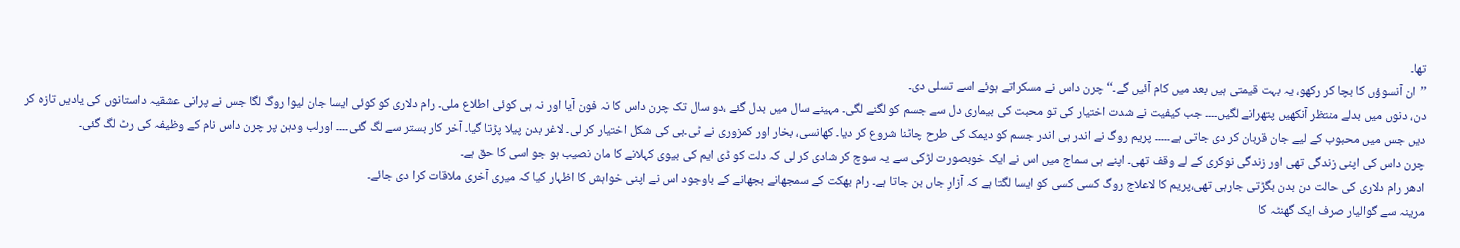تھا۔
’’ان آنسوؤں کا بچا کر رکھو، یہ بہت قیمتی ہیں بعد میں کام آئیں گے۔‘‘ چرن داس نے مسکراتے ہوئے اسے تسلی دی۔
دن، دنوں میں بدلے منتظر آنکھیں پتھرانے لگیں۔۔۔۔ جب کیفیت نے شدت اختیار کی تو محبت کی بیماری دل سے جسم کو لگنے لگی۔ مہینے سال میں بدل گئے ،دو سال تک چرن داس کا نہ فون آیا اور نہ ہی کوئی اطلاع ملی۔ رام دلاری کو کوئی ایسا جان لیوا روگ لگا جس نے پرانی عشقیہ داستانوں کی یادیں تازہ کر دیں جس میں محبوب کے لیے جان قربان کر دی جاتی ہے۔۔۔۔۔ پریم روگ نے اندر ہی اندر جسم کو دیمک کی طرح چاٹنا شروع کر دیا۔ کھانسی، بخار اور کمزوری نے ٹی۔بی کی شکل اختیار کر لی۔ لاغر بدن پیلا پڑتا گیا۔ آخر کار بستر سے لگ گئی۔۔۔۔ اورلب ودہن پر چرن داس نام کے وظیفہ کی رٹ لگ گئی۔
چرن داس کی اپنی زندگی تھی اور زندگی نوکری کے لے وقف تھی۔ اپنے ہی سماج میں اس نے ایک خوبصورت لڑکی سے یہ سوچ کر شادی کر لی کہ دلت کو ڈی ایم کی بیوی کہلانے کا مان نصیب ہو جو اسی کا حق ہے۔
ادھر رام دلاری کی حالت دن بدن بگڑتی جارہی تھی،پریم کا لاعلاج روگ کسی کسی کو ایسا لگتا ہے کہ آزارِ جاں بن جاتا ہے۔ رام بھکت کے سمجھانے بجھانے کے باوجود اس نے اپنی خواہش کا اظہار کیا کہ میری آخری ملاقات کرا دی جائے۔
مرینہ سے گوالیار صرف ایک گھنٹہ کا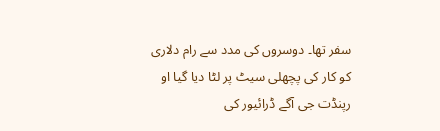سفر تھا۔ دوسروں کی مدد سے رام دلاری کو کار کی پچھلی سیٹ پر لٹا دیا گیا او رپنڈت جی آگے ڈرائیور کی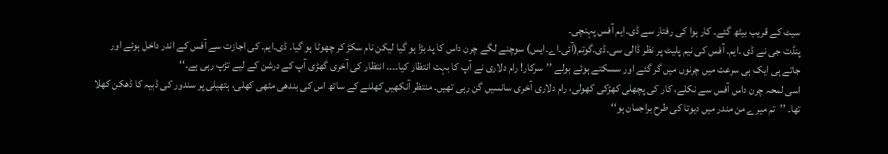سیٹ کے قریب بیٹھ گئے۔ کار ہوا کی رفتار سے ڈی۔ایم آفس پہنچی۔
پنڈت جی نے ڈی ۔ایم۔ آفس کی نیم پلیٹ پر نظر ڈالی سی۔ڈی۔گوتم(آئی۔اے۔ایس) سوچنے لگے چرن داس کا پد بڑا ہو گیا لیکن نام سکڑ کر چھوٹا ہو گیا۔ ڈی۔ایم۔ کی اجازت سے آفس کے اندر داخل ہوئے اور جاتے ہی ایک ہی سرعت میں چرنوں میں گر گئے اور سسکتے ہوئے بولے ’’سرکار! رام دلاری نے آپ کا بہت انتظار کیا۔۔۔۔ انتظار کی آخری گھڑی آپ کے درشن کے لیے تڑپ رہی ہے۔‘‘
اسی لمحہ چرن داس آفس سے نکلے، کار کی پچھلی کھڑکی کھولی، رام دلاری آخری سانسیں گن رہی تھیں۔ منتظر آنکھیں کھلنے کے ساتھ اس کی بندھی مٹھی کھلی، ہتھیلی پر سندور کی ڈبیہ کا ڈھکن کھلا تھا۔ ’’تم میرے من مندر میں دیوتا کی طرح براجمان ہو‘‘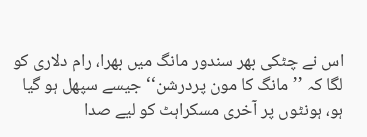اس نے چٹکی بھر سندور مانگ میں بھرا، رام دلاری کو لگا کہ ’’مانگ کا مون پردرشن‘‘ جیسے سپھل ہو گیا ہو، ہونٹوں پر آخری مسکراہٹ کو لیے صدا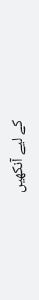کے لیے آنکھیں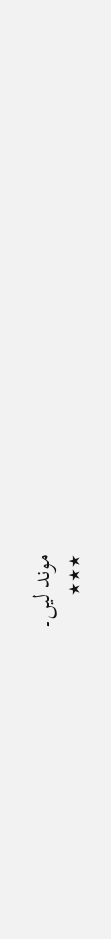موند لیں۔
٭٭٭